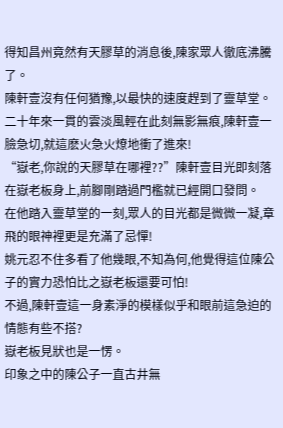得知昌州竟然有天膠草的消息後,陳家眾人徹底沸騰了。
陳軒壹沒有任何猶豫,以最快的速度趕到了靈草堂。
二十年來一貫的雲淡風輕在此刻無影無痕,陳軒壹一臉急切,就這麽火急火燎地衝了進來!
“嶽老,你說的天膠草在哪裡??”陳軒壹目光即刻落在嶽老板身上,前腳剛踏過門檻就已經開口發問。
在他踏入靈草堂的一刻,眾人的目光都是微微一凝,章飛的眼神裡更是充滿了忌憚!
姚元忍不住多看了他幾眼,不知為何,他覺得這位陳公子的實力恐怕比之嶽老板還要可怕!
不過,陳軒壹這一身素淨的模樣似乎和眼前這急迫的情態有些不搭?
嶽老板見狀也是一愣。
印象之中的陳公子一直古井無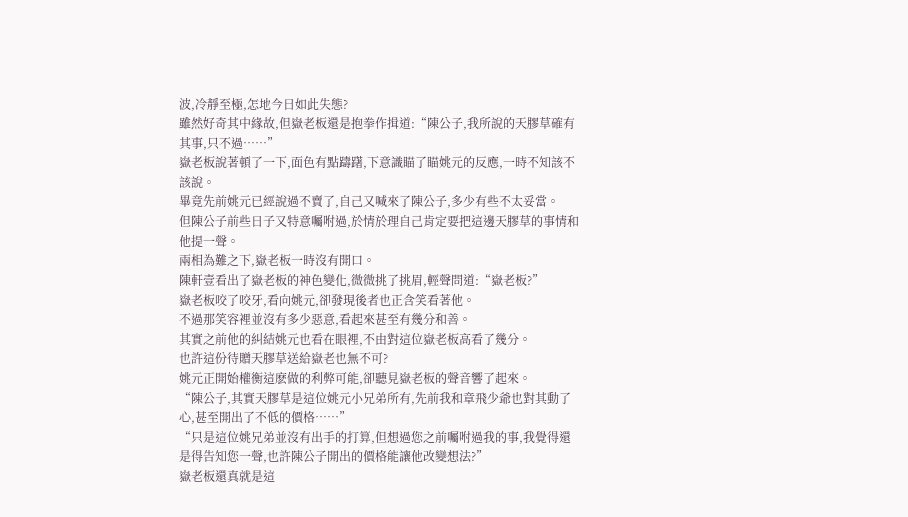波,冷靜至極,怎地今日如此失態?
雖然好奇其中緣故,但嶽老板還是抱拳作揖道:“陳公子,我所說的天膠草確有其事,只不過……”
嶽老板說著頓了一下,面色有點躊躇,下意識瞄了瞄姚元的反應,一時不知該不該說。
畢竟先前姚元已經說過不賣了,自己又喊來了陳公子,多少有些不太妥當。
但陳公子前些日子又特意囑咐過,於情於理自己肯定要把這邊天膠草的事情和他提一聲。
兩相為難之下,嶽老板一時沒有開口。
陳軒壹看出了嶽老板的神色變化,微微挑了挑眉,輕聲問道:“嶽老板?”
嶽老板咬了咬牙,看向姚元,卻發現後者也正含笑看著他。
不過那笑容裡並沒有多少惡意,看起來甚至有幾分和善。
其實之前他的糾結姚元也看在眼裡,不由對這位嶽老板高看了幾分。
也許這份待贈天膠草送給嶽老也無不可?
姚元正開始權衡這麽做的利弊可能,卻聽見嶽老板的聲音響了起來。
“陳公子,其實天膠草是這位姚元小兄弟所有,先前我和章飛少爺也對其動了心,甚至開出了不低的價格……”
“只是這位姚兄弟並沒有出手的打算,但想過您之前囑咐過我的事,我覺得還是得告知您一聲,也許陳公子開出的價格能讓他改變想法?”
嶽老板還真就是這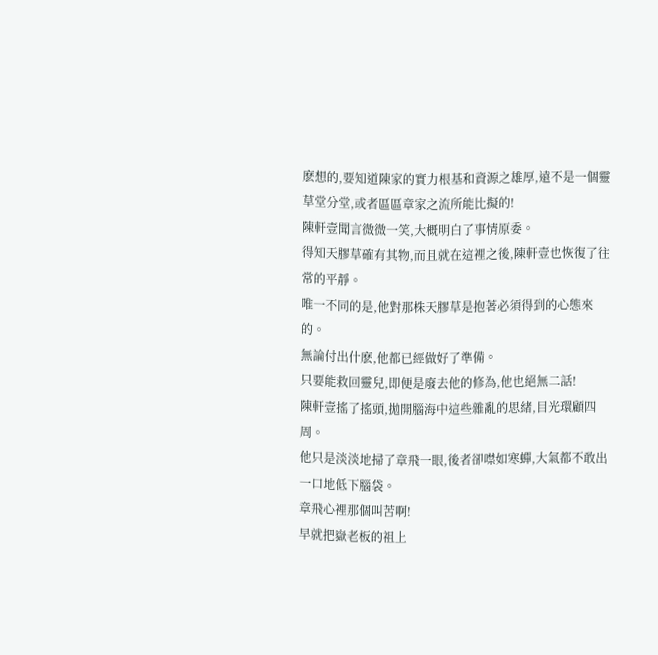麽想的,要知道陳家的實力根基和資源之雄厚,遠不是一個靈草堂分堂,或者區區章家之流所能比擬的!
陳軒壹聞言微微一笑,大概明白了事情原委。
得知天膠草確有其物,而且就在這裡之後,陳軒壹也恢復了往常的平靜。
唯一不同的是,他對那株天膠草是抱著必須得到的心態來的。
無論付出什麽,他都已經做好了準備。
只要能救回靈兒,即便是廢去他的修為,他也絕無二話!
陳軒壹搖了搖頭,拋開腦海中這些雜亂的思緒,目光環顧四周。
他只是淡淡地掃了章飛一眼,後者卻噤如寒蟬,大氣都不敢出一口地低下腦袋。
章飛心裡那個叫苦啊!
早就把嶽老板的祖上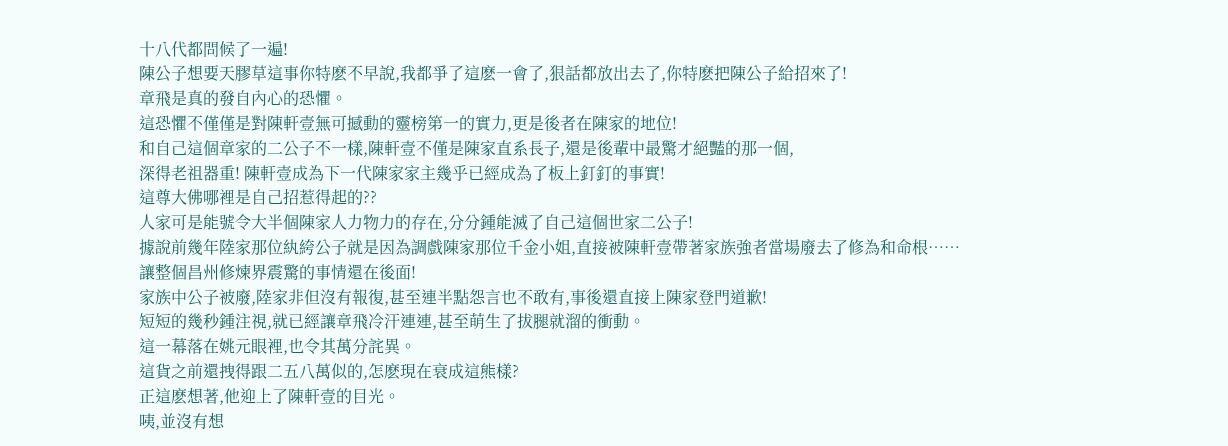十八代都問候了一遍!
陳公子想要天膠草這事你特麽不早說,我都爭了這麽一會了,狠話都放出去了,你特麽把陳公子給招來了!
章飛是真的發自內心的恐懼。
這恐懼不僅僅是對陳軒壹無可撼動的靈榜第一的實力,更是後者在陳家的地位!
和自己這個章家的二公子不一樣,陳軒壹不僅是陳家直系長子,還是後輩中最驚才絕豔的那一個,
深得老祖器重! 陳軒壹成為下一代陳家家主幾乎已經成為了板上釘釘的事實!
這尊大佛哪裡是自己招惹得起的??
人家可是能號令大半個陳家人力物力的存在,分分鍾能滅了自己這個世家二公子!
據說前幾年陸家那位紈絝公子就是因為調戲陳家那位千金小姐,直接被陳軒壹帶著家族強者當場廢去了修為和命根……
讓整個昌州修煉界震驚的事情還在後面!
家族中公子被廢,陸家非但沒有報復,甚至連半點怨言也不敢有,事後還直接上陳家登門道歉!
短短的幾秒鍾注視,就已經讓章飛冷汗連連,甚至萌生了拔腿就溜的衝動。
這一幕落在姚元眼裡,也令其萬分詫異。
這貨之前還拽得跟二五八萬似的,怎麽現在衰成這熊樣?
正這麽想著,他迎上了陳軒壹的目光。
咦,並沒有想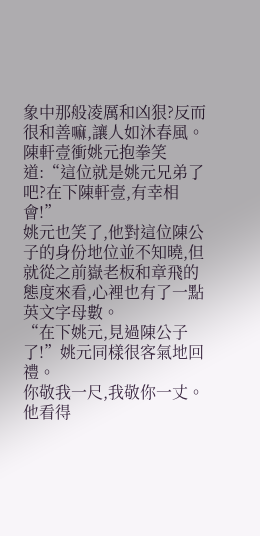象中那般凌厲和凶狠?反而很和善嘛,讓人如沐春風。
陳軒壹衝姚元抱拳笑道:“這位就是姚元兄弟了吧?在下陳軒壹,有幸相會!”
姚元也笑了,他對這位陳公子的身份地位並不知曉,但就從之前嶽老板和章飛的態度來看,心裡也有了一點英文字母數。
“在下姚元,見過陳公子了!”姚元同樣很客氣地回禮。
你敬我一尺,我敬你一丈。
他看得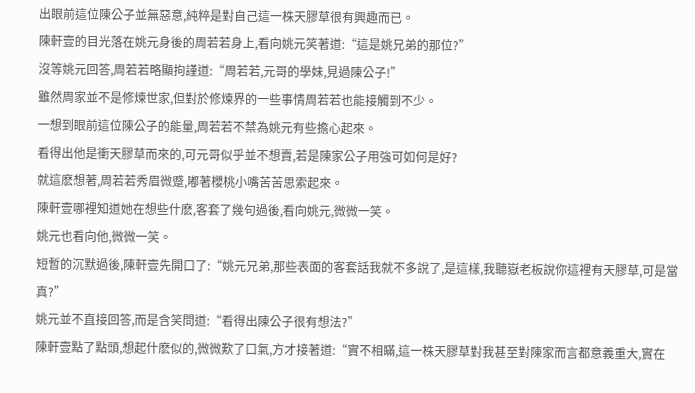出眼前這位陳公子並無惡意,純粹是對自己這一株天膠草很有興趣而已。
陳軒壹的目光落在姚元身後的周若若身上,看向姚元笑著道:“這是姚兄弟的那位?”
沒等姚元回答,周若若略顯拘謹道:“周若若,元哥的學妹,見過陳公子!”
雖然周家並不是修煉世家,但對於修煉界的一些事情周若若也能接觸到不少。
一想到眼前這位陳公子的能量,周若若不禁為姚元有些擔心起來。
看得出他是衝天膠草而來的,可元哥似乎並不想賣,若是陳家公子用強可如何是好?
就這麽想著,周若若秀眉微蹙,嘟著櫻桃小嘴苦苦思索起來。
陳軒壹哪裡知道她在想些什麽,客套了幾句過後,看向姚元,微微一笑。
姚元也看向他,微微一笑。
短暫的沉默過後,陳軒壹先開口了:“姚元兄弟,那些表面的客套話我就不多說了,是這樣,我聽嶽老板說你這裡有天膠草,可是當真?”
姚元並不直接回答,而是含笑問道:“看得出陳公子很有想法?”
陳軒壹點了點頭,想起什麽似的,微微歎了口氣,方才接著道:“實不相瞞,這一株天膠草對我甚至對陳家而言都意義重大,實在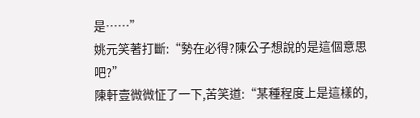是……”
姚元笑著打斷:“勢在必得?陳公子想說的是這個意思吧?”
陳軒壹微微怔了一下,苦笑道:“某種程度上是這樣的,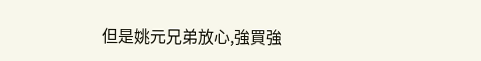但是姚元兄弟放心,強買強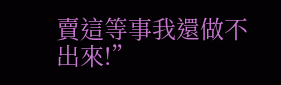賣這等事我還做不出來!”